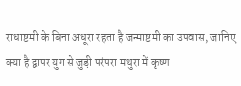राधाष्टमी के बिना अधूरा रहता है जन्माष्टमी का उपवास, जानिए क्या है द्वापर युग से जुड़ी परंपरा मथुरा में कृष्ण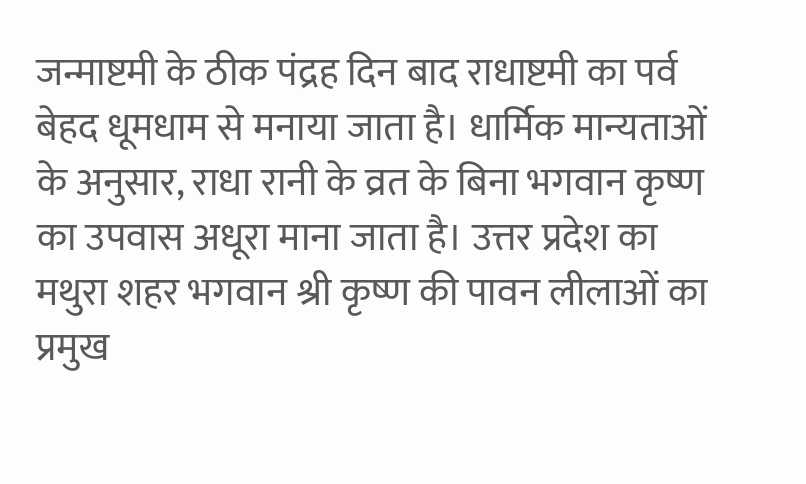जन्माष्टमी के ठीक पंद्रह दिन बाद राधाष्टमी का पर्व बेहद धूमधाम से मनाया जाता है। धार्मिक मान्यताओं के अनुसार, राधा रानी के व्रत के बिना भगवान कृष्ण का उपवास अधूरा माना जाता है। उत्तर प्रदेश का मथुरा शहर भगवान श्री कृष्ण की पावन लीलाओं का प्रमुख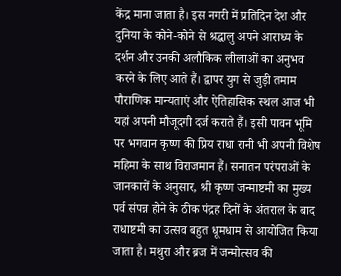केंद्र माना जाता है। इस नगरी में प्रतिदिन देश और दुनिया के कोने-कोने से श्रद्धालु अपने आराध्य के दर्शन और उनकी अलौकिक लीलाओं का अनुभव करने के लिए आते हैं। द्वापर युग से जुड़ी तमाम पौराणिक मान्यताएं और ऐतिहासिक स्थल आज भी यहां अपनी मौजूदगी दर्ज कराते हैं। इसी पावन भूमि पर भगवान कृष्ण की प्रिय राधा रानी भी अपनी विशेष महिमा के साथ विराजमान हैं। सनातन परंपराओं के जानकारों के अनुसार, श्री कृष्ण जन्माष्टमी का मुख्य पर्व संपन्न होने के ठीक पंद्रह दिनों के अंतराल के बाद राधाष्टमी का उत्सव बहुत धूमधाम से आयोजित किया जाता है। मथुरा और ब्रज में जन्मोत्सव की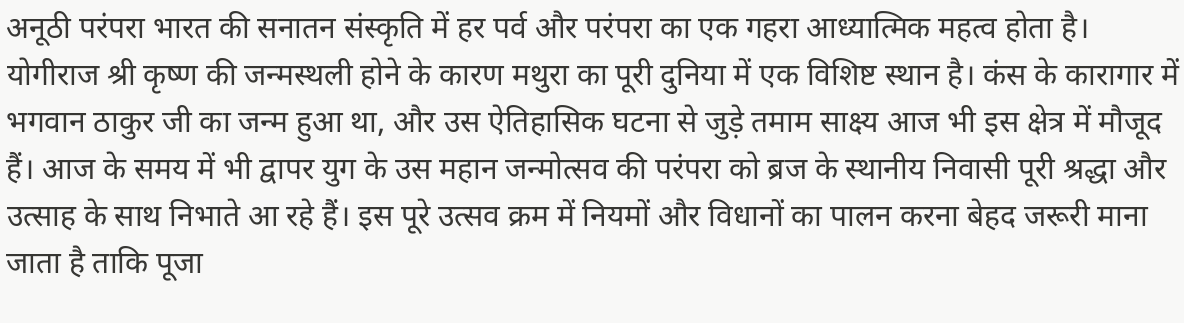अनूठी परंपरा भारत की सनातन संस्कृति में हर पर्व और परंपरा का एक गहरा आध्यात्मिक महत्व होता है। योगीराज श्री कृष्ण की जन्मस्थली होने के कारण मथुरा का पूरी दुनिया में एक विशिष्ट स्थान है। कंस के कारागार में भगवान ठाकुर जी का जन्म हुआ था, और उस ऐतिहासिक घटना से जुड़े तमाम साक्ष्य आज भी इस क्षेत्र में मौजूद हैं। आज के समय में भी द्वापर युग के उस महान जन्मोत्सव की परंपरा को ब्रज के स्थानीय निवासी पूरी श्रद्धा और उत्साह के साथ निभाते आ रहे हैं। इस पूरे उत्सव क्रम में नियमों और विधानों का पालन करना बेहद जरूरी माना जाता है ताकि पूजा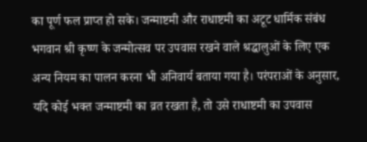का पूर्ण फल प्राप्त हो सके। जन्माष्टमी और राधाष्टमी का अटूट धार्मिक संबंध भगवान श्री कृष्ण के जन्मोत्सव पर उपवास रखने वाले श्रद्धालुओं के लिए एक अन्य नियम का पालन करना भी अनिवार्य बताया गया है। परंपराओं के अनुसार, यदि कोई भक्त जन्माष्टमी का व्रत रखता है, तो उसे राधाष्टमी का उपवास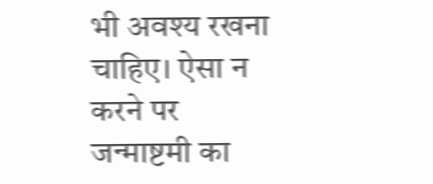भी अवश्य रखना चाहिए। ऐसा न करने पर जन्माष्टमी का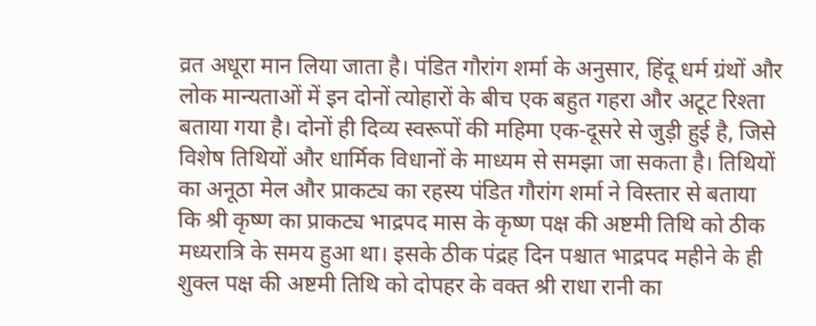व्रत अधूरा मान लिया जाता है। पंडित गौरांग शर्मा के अनुसार, हिंदू धर्म ग्रंथों और लोक मान्यताओं में इन दोनों त्योहारों के बीच एक बहुत गहरा और अटूट रिश्ता बताया गया है। दोनों ही दिव्य स्वरूपों की महिमा एक-दूसरे से जुड़ी हुई है, जिसे विशेष तिथियों और धार्मिक विधानों के माध्यम से समझा जा सकता है। तिथियों का अनूठा मेल और प्राकट्य का रहस्य पंडित गौरांग शर्मा ने विस्तार से बताया कि श्री कृष्ण का प्राकट्य भाद्रपद मास के कृष्ण पक्ष की अष्टमी तिथि को ठीक मध्यरात्रि के समय हुआ था। इसके ठीक पंद्रह दिन पश्चात भाद्रपद महीने के ही शुक्ल पक्ष की अष्टमी तिथि को दोपहर के वक्त श्री राधा रानी का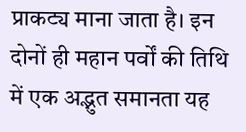प्राकट्य माना जाता है। इन दोनों ही महान पर्वों की तिथि में एक अद्भुत समानता यह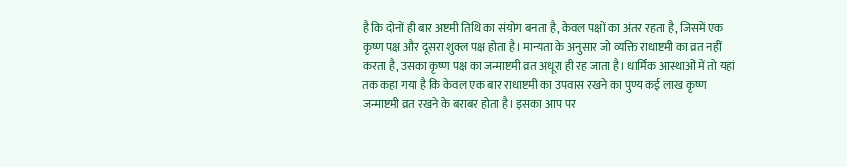है कि दोनों ही बार अष्टमी तिथि का संयोग बनता है, केवल पक्षों का अंतर रहता है, जिसमें एक कृष्ण पक्ष और दूसरा शुक्ल पक्ष होता है। मान्यता के अनुसार जो व्यक्ति राधाष्टमी का व्रत नहीं करता है, उसका कृष्ण पक्ष का जन्माष्टमी व्रत अधूरा ही रह जाता है। धार्मिक आस्थाओं में तो यहां तक कहा गया है कि केवल एक बार राधाष्टमी का उपवास रखने का पुण्य कई लाख कृष्ण जन्माष्टमी व्रत रखने के बराबर होता है। इसका आप पर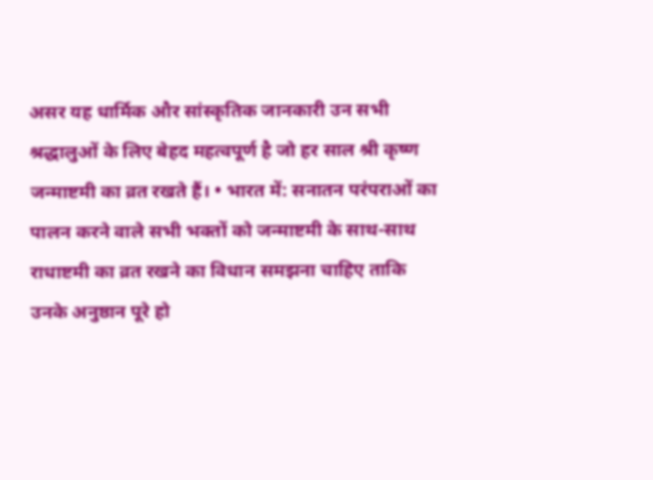असर यह धार्मिक और सांस्कृतिक जानकारी उन सभी श्रद्धालुओं के लिए बेहद महत्वपूर्ण है जो हर साल श्री कृष्ण जन्माष्टमी का व्रत रखते हैं। • भारत में: सनातन परंपराओं का पालन करने वाले सभी भक्तों को जन्माष्टमी के साथ-साथ राधाष्टमी का व्रत रखने का विधान समझना चाहिए ताकि उनके अनुष्ठान पूरे हो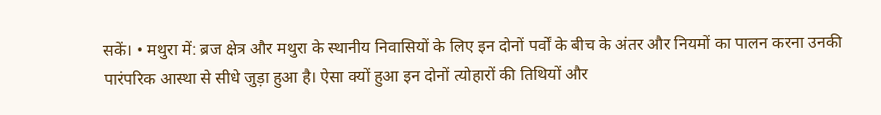सकें। • मथुरा में: ब्रज क्षेत्र और मथुरा के स्थानीय निवासियों के लिए इन दोनों पर्वों के बीच के अंतर और नियमों का पालन करना उनकी पारंपरिक आस्था से सीधे जुड़ा हुआ है। ऐसा क्यों हुआ इन दोनों त्योहारों की तिथियों और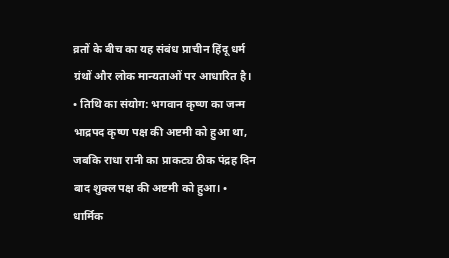व्रतों के बीच का यह संबंध प्राचीन हिंदू धर्म ग्रंथों और लोक मान्यताओं पर आधारित है। • तिथि का संयोग: भगवान कृष्ण का जन्म भाद्रपद कृष्ण पक्ष की अष्टमी को हुआ था, जबकि राधा रानी का प्राकट्य ठीक पंद्रह दिन बाद शुक्ल पक्ष की अष्टमी को हुआ। • धार्मिक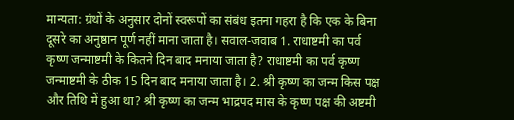मान्यता: ग्रंथों के अनुसार दोनों स्वरूपों का संबंध इतना गहरा है कि एक के बिना दूसरे का अनुष्ठान पूर्ण नहीं माना जाता है। सवाल-जवाब 1. राधाष्टमी का पर्व कृष्ण जन्माष्टमी के कितने दिन बाद मनाया जाता है? राधाष्टमी का पर्व कृष्ण जन्माष्टमी के ठीक 15 दिन बाद मनाया जाता है। 2. श्री कृष्ण का जन्म किस पक्ष और तिथि में हुआ था? श्री कृष्ण का जन्म भाद्रपद मास के कृष्ण पक्ष की अष्टमी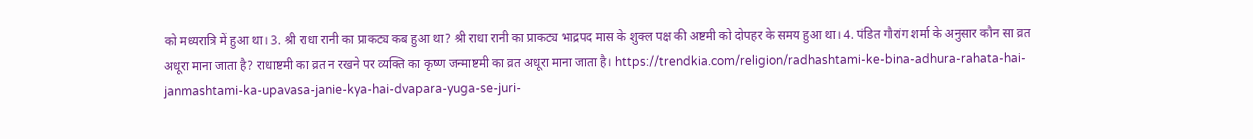को मध्यरात्रि में हुआ था। 3. श्री राधा रानी का प्राकट्य कब हुआ था? श्री राधा रानी का प्राकट्य भाद्रपद मास के शुक्ल पक्ष की अष्टमी को दोपहर के समय हुआ था। 4. पंडित गौरांग शर्मा के अनुसार कौन सा व्रत अधूरा माना जाता है? राधाष्टमी का व्रत न रखने पर व्यक्ति का कृष्ण जन्माष्टमी का व्रत अधूरा माना जाता है। https://trendkia.com/religion/radhashtami-ke-bina-adhura-rahata-hai-janmashtami-ka-upavasa-janie-kya-hai-dvapara-yuga-se-juri-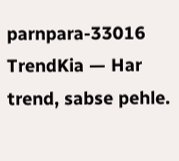parnpara-33016 TrendKia — Har trend, sabse pehle.